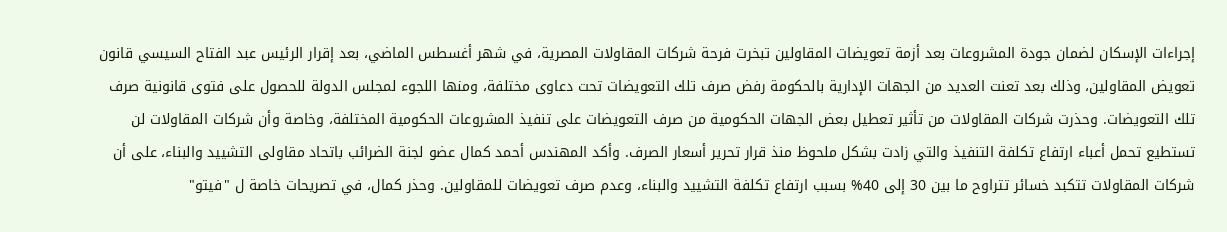إجراءات الإسكان لضمان جودة المشروعات بعد أزمة تعويضات المقاولين تبخرت فرحة شركات المقاولات المصرية، في شهر أغسطس الماضي، بعد إقرار الرئيس عبد الفتاح السيسي قانون تعويض المقاولين، وذلك بعد تعنت العديد من الجهات الإدارية بالحكومة رفض صرف تلك التعويضات تحت دعاوى مختلفة، ومنها اللجوء لمجلس الدولة للحصول على فتوى قانونية صرف تلك التعويضات. وحذرت شركات المقاولات من تأثير تعطيل بعض الجهات الحكومية من صرف التعويضات على تنفيذ المشروعات الحكومية المختلفة، وخاصة وأن شركات المقاولات لن تستطيع تحمل أعباء ارتفاع تكلفة التنفيذ والتي زادت بشكل ملحوظ منذ قرار تحرير أسعار الصرف. وأكد المهندس أحمد كمال عضو لجنة الضرائب باتحاد مقاولى التشييد والبناء، على أن شركات المقاولات تتكبد خسائر تتراوح ما بين 30 إلى 40% بسبب ارتفاع تكلفة التشييد والبناء، وعدم صرف تعويضات للمقاولين. وحذر كمال، في تصريحات خاصة ل "فيتو"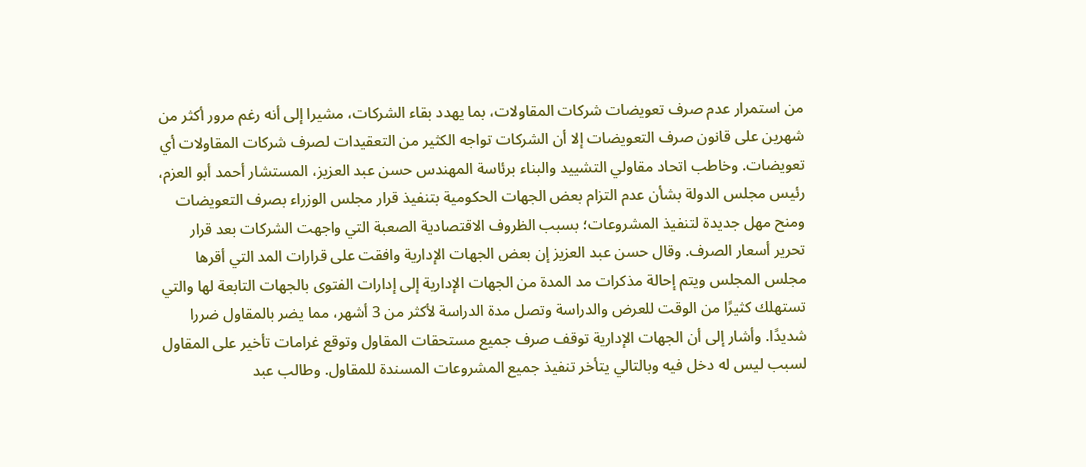من استمرار عدم صرف تعويضات شركات المقاولات، بما يهدد بقاء الشركات، مشيرا إلى أنه رغم مرور أكثر من شهرين على قانون صرف التعويضات إلا أن الشركات تواجه الكثير من التعقيدات لصرف شركات المقاولات أي تعويضات. وخاطب اتحاد مقاولي التشييد والبناء برئاسة المهندس حسن عبد العزيز، المستشار أحمد أبو العزم، رئيس مجلس الدولة بشأن عدم التزام بعض الجهات الحكومية بتنفيذ قرار مجلس الوزراء بصرف التعويضات ومنح مهل جديدة لتنفيذ المشروعات؛ بسبب الظروف الاقتصادية الصعبة التي واجهت الشركات بعد قرار تحرير أسعار الصرف. وقال حسن عبد العزيز إن بعض الجهات الإدارية وافقت على قرارات المد التي أقرها مجلس المجلس ويتم إحالة مذكرات مد المدة من الجهات الإدارية إلى إدارات الفتوى بالجهات التابعة لها والتي تستهلك كثيرًا من الوقت للعرض والدراسة وتصل مدة الدراسة لأكثر من 3 أشهر، مما يضر بالمقاول ضررا شديدًا. وأشار إلى أن الجهات الإدارية توقف صرف جميع مستحقات المقاول وتوقع غرامات تأخير على المقاول لسبب ليس له دخل فيه وبالتالي يتأخر تنفيذ جميع المشروعات المسندة للمقاول. وطالب عبد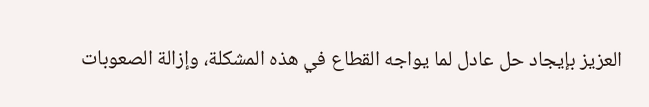العزيز بإيجاد حل عادل لما يواجه القطاع في هذه المشكلة، وإزالة الصعوبات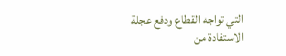التي تواجه القطاع ودفع عجلة الاستفادة من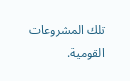تلك المشروعات القومية.